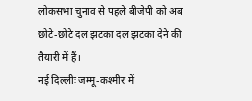लोकसभा चुनाव से पहले बीजेपी को अब छोटे-छोटे दल झटका दल झटका देने की तैयारी में हैं।
नई दिल्लीः जम्मू-कश्मीर में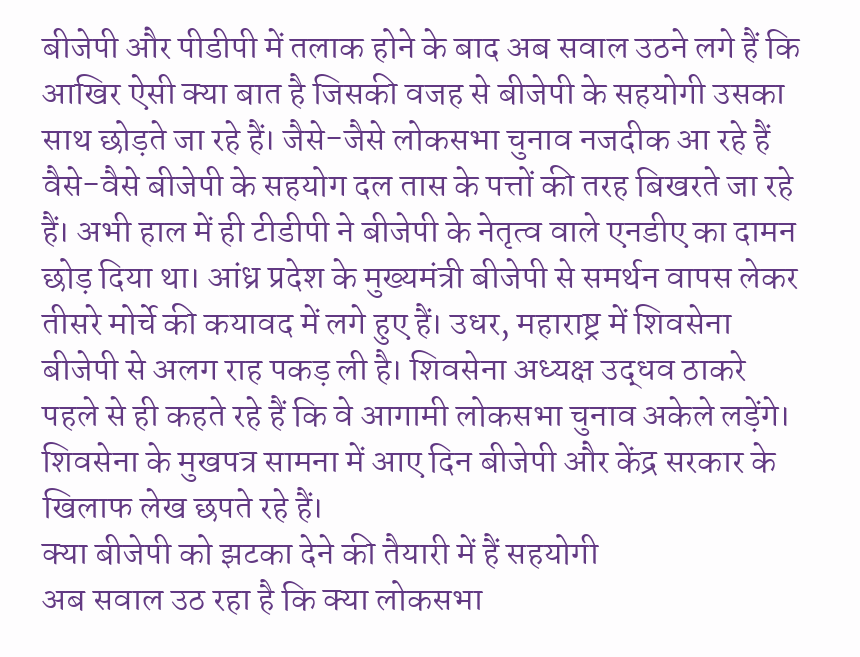बीजेपी और पीडीपी में तलाक होने के बाद अब सवाल उठने लगे हैं कि आखिर ऐसी क्या बात है जिसकी वजह से बीजेपी के सहयोगी उसका साथ छोड़ते जा रहे हैं। जैसे-जैसे लोकसभा चुनाव नजदीक आ रहे हैं वैसे-वैसे बीजेपी के सहयोग दल तास के पत्तों की तरह बिखरते जा रहे हैं। अभी हाल में ही टीडीपी ने बीजेपी के नेतृत्व वाले एनडीए का दामन छोड़ दिया था। आंध्र प्रदेश के मुख्यमंत्री बीजेपी से समर्थन वापस लेकर तीसरे मोर्चे की कयावद में लगे हुए हैं। उधर, महाराष्ट्र में शिवसेना बीजेपी से अलग राह पकड़ ली है। शिवसेना अध्यक्ष उद्धव ठाकरे पहले से ही कहते रहे हैं कि वे आगामी लोकसभा चुनाव अकेले लड़ेंगे। शिवसेना के मुखपत्र सामना में आए दिन बीजेपी और केंद्र सरकार के खिलाफ लेख छपते रहे हैं।
क्या बीजेपी को झटका देने की तैयारी में हैं सहयोगी
अब सवाल उठ रहा है कि क्या लोकसभा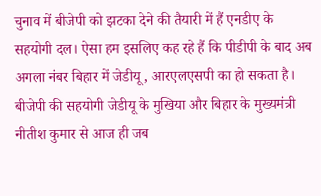चुनाव में बीजेपी को झटका देने की तैयारी में हैं एनडीए के सहयोगी दल। ऐसा हम इसलिए कह रहे हैं कि पीडीपी के बाद अब अगला नंबर बिहार में जेडीयू, आरएलएसपी का हो सकता है। बीजेपी की सहयोगी जेडीयू के मुखिया और बिहार के मुख्यमंत्री नीतीश कुमार से आज ही जब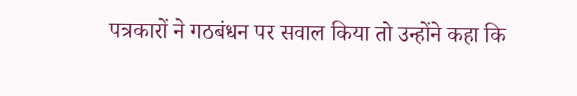पत्रकारों ने गठबंधन पर सवाल किया तो उन्होंने कहा कि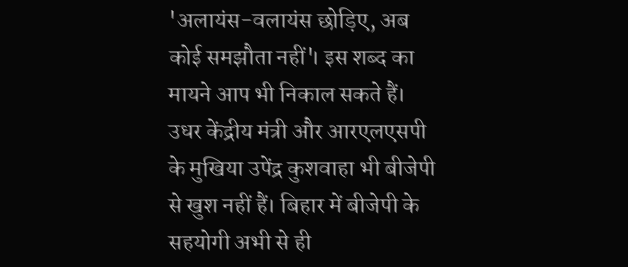'अलायंस-वलायंस छोड़िए, अब कोई समझौता नहीं'। इस शब्द का मायने आप भी निकाल सकते हैं। उधर केंद्रीय मंत्री और आरएलएसपी के मुखिया उपेंद्र कुशवाहा भी बीजेपी से खुश नहीं हैं। बिहार में बीजेपी के सहयोगी अभी से ही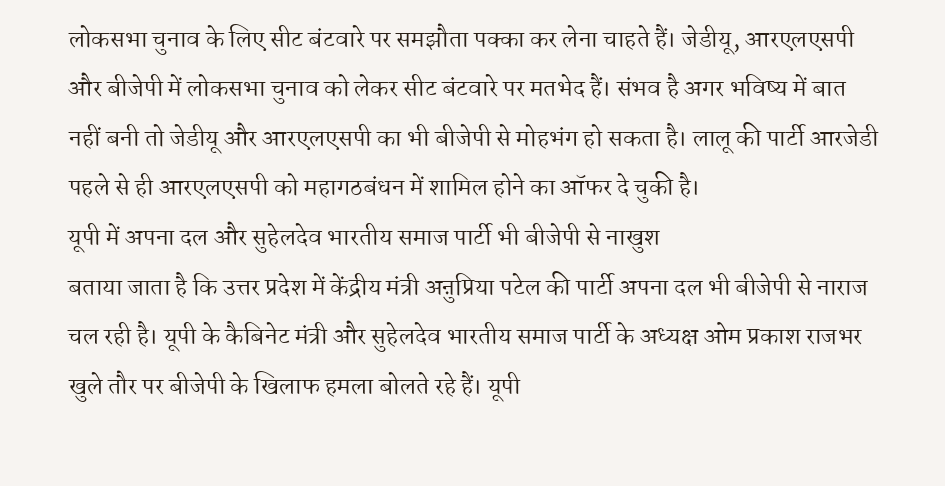लोकसभा चुनाव के लिए सीट बंटवारे पर समझौता पक्का कर लेना चाहते हैं। जेडीयू, आरएलएसपी और बीजेपी में लोकसभा चुनाव को लेकर सीट बंटवारे पर मतभेद हैं। संभव है अगर भविष्य में बात नहीं बनी तो जेडीयू और आरएलएसपी का भी बीजेपी से मोहभंग हो सकता है। लालू की पार्टी आरजेडी पहले से ही आरएलएसपी को महागठबंधन में शामिल होने का ऑफर दे चुकी है।
यूपी में अपना दल और सुहेलदेव भारतीय समाज पार्टी भी बीजेपी से नाखुश
बताया जाता है कि उत्तर प्रदेश में केंद्रीय मंत्री अऩुप्रिया पटेल की पार्टी अपना दल भी बीजेपी से नाराज चल रही है। यूपी के कैबिनेट मंत्री और सुहेलदेव भारतीय समाज पार्टी के अध्यक्ष ओम प्रकाश राजभर खुले तौर पर बीजेपी के खिलाफ हमला बोलते रहे हैं। यूपी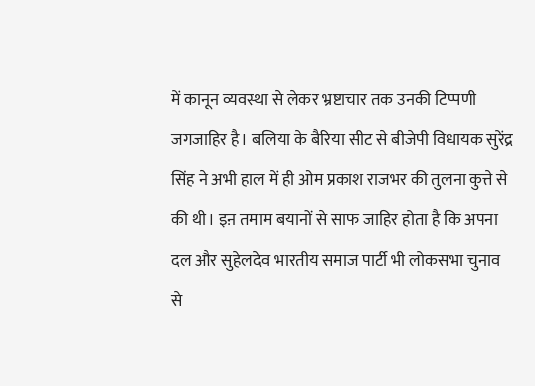में कानून व्यवस्था से लेकर भ्रष्टाचार तक उनकी टिप्पणी जगजाहिर है। बलिया के बैरिया सीट से बीजेपी विधायक सुरेंद्र सिंह ने अभी हाल में ही ओम प्रकाश राजभर की तुलना कुत्ते से की थी। इऩ तमाम बयानों से साफ जाहिर होता है कि अपना दल और सुहेलदेव भारतीय समाज पार्टी भी लोकसभा चुनाव से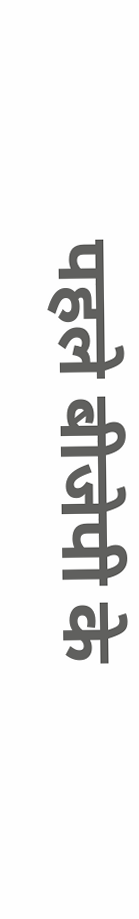पहले बीजेपी के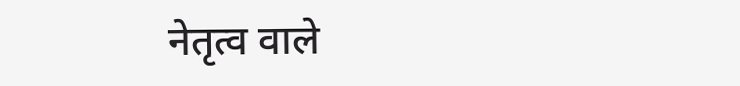नेतृत्व वाले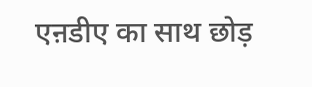एऩडीए का साथ छोड़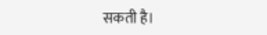सकती है।